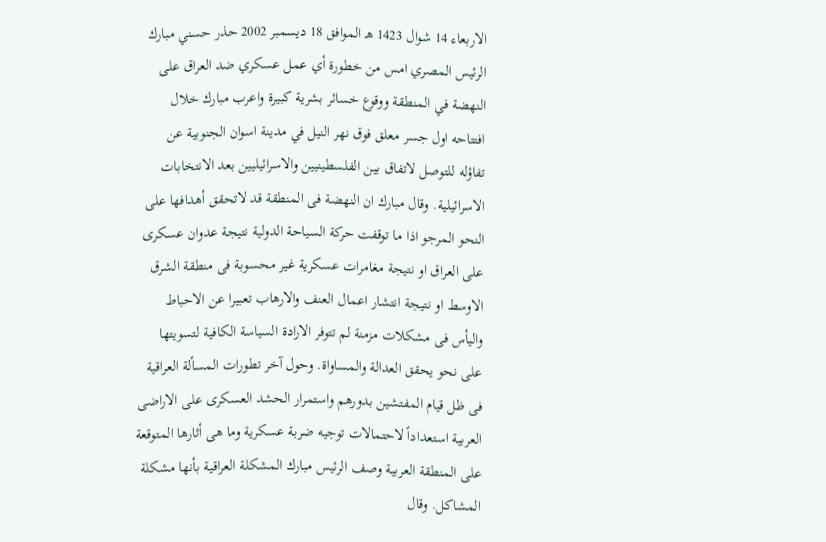الاربعاء 14 شوال 1423 هـ الموافق 18 ديسمبر 2002 حذر حسني مبارك الرئيس المصري امس من خطورة أي عمل عسكري ضد العراق على النهضة في المنطقة ووقوع خسائر بشرية كبيرة واعرب مبارك خلال افتتاحه اول جسر معلق فوق نهر النيل في مدينة اسوان الجنوبية عن تفاؤله للتوصل لاتفاق بين الفلسطينيين والاسرائيليين بعد الانتخابات الاسرائيلية. وقال مبارك ان النهضة فى المنطقة قد لاتحقق أهدافها على النحو المرجو اذا ما توقفت حركة السياحة الدولية نتيجة عدوان عسكرى على العراق او نتيجة مغامرات عسكرية غير محسوبة فى منطقة الشرق الاوسط او نتيجة انتشار اعمال العنف والارهاب تعبيرا عن الاحباط واليأس فى مشكلات مزمنة لم تتوفر الارادة السياسة الكافية لتسويتها على نحو يحقق العدالة والمساواة. وحول آخر تطورات المسألة العراقية فى ظل قيام المفتشين بدورهم واستمرار الحشد العسكرى على الاراضى العربية استعداداً لاحتمالات توجيه ضربة عسكرية وما هى أثارها المتوقعة على المنطقة العربية وصف الرئيس مبارك المشكلة العراقية بأنها مشكلة المشاكل. وقال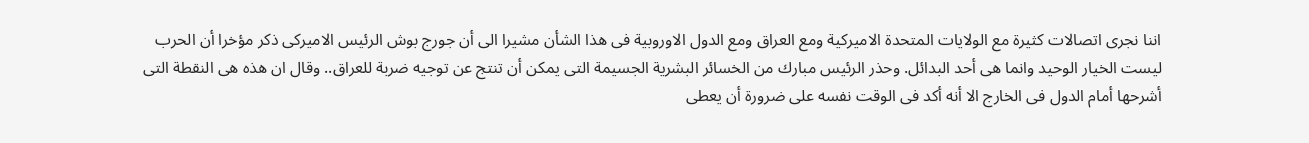اننا نجرى اتصالات كثيرة مع الولايات المتحدة الاميركية ومع العراق ومع الدول الاوروبية فى هذا الشأن مشيرا الى أن جورج بوش الرئيس الاميركى ذكر مؤخرا أن الحرب ليست الخيار الوحيد وانما هى أحد البدائل. وحذر الرئيس مبارك من الخسائر البشرية الجسيمة التى يمكن أن تنتج عن توجيه ضربة للعراق.. وقال ان هذه هى النقطة التى أشرحها أمام الدول فى الخارج الا أنه أكد فى الوقت نفسه على ضرورة أن يعطى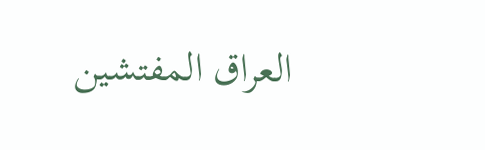العراق المفتشين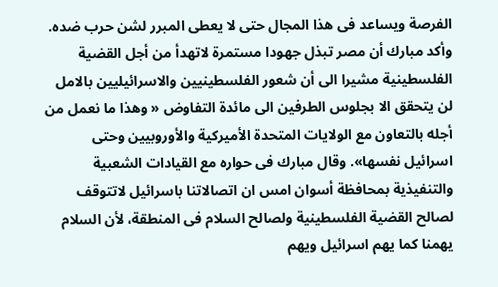الفرصة ويساعد فى هذا المجال حتى لا يعطى المبرر لشن حرب ضده. وأكد مبارك أن مصر تبذل جهودا مستمرة لاتهدأ من أجل القضية الفلسطينية مشيرا الى أن شعور الفلسطينيين والاسرائيليين بالامل لن يتحقق الا بجلوس الطرفين الى مائدة التفاوض « وهذا ما نعمل من أجله بالتعاون مع الولايات المتحدة الأميركية والأوروبيين وحتى اسرائيل نفسها». وقال مبارك فى حواره مع القيادات الشعبية والتنفيذية بمحافظة أسوان امس ان اتصالاتنا باسرائيل لاتتوقف لصالح القضية الفلسطينية ولصالح السلام فى المنطقة، لأن السلام يهمنا كما يهم اسرائيل ويهم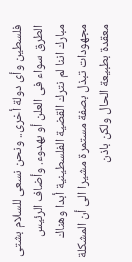فلسطين وأى دولة أخرى.. ونحن نسعى للسلام بشتى الطرق سواء فى العلن أو بهدوء. وأضاف الرئيس مبارك اننا لم نترك القضية الفلسطينية أبدا وهناك مجهودات تبذل بصفة مستمرة مشيرا الى أن المشكلة معقدة بطبيعة الحال ولكن باذن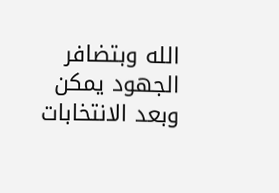الله وبتضافر الجهود يمكن وبعد الانتخابات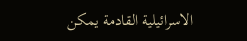الاسرائيلية القادمة يمكن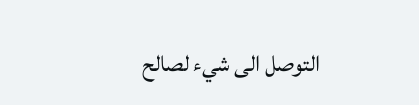التوصل الى شيء لصالح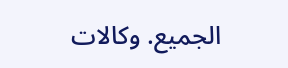الجميع. وكالات